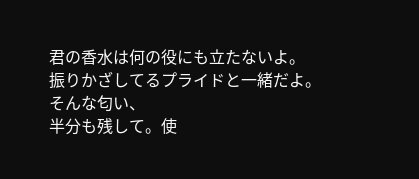君の香水は何の役にも立たないよ。
振りかざしてるプライドと一緒だよ。
そんな匂い、
半分も残して。使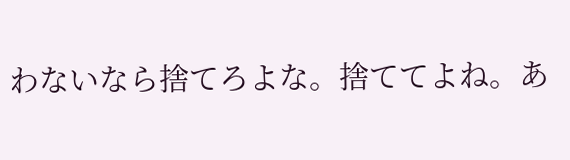わないなら捨てろよな。捨ててよね。あ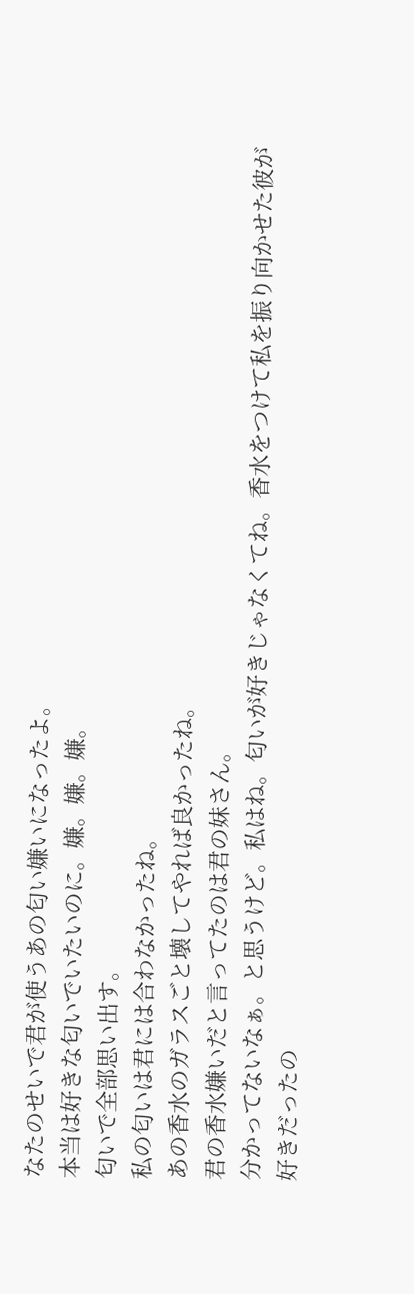なたのせいで君が使うあの匂い嫌いになったよ。
本当は好きな匂いでいたいのに。嫌。嫌。嫌。
匂いで全部思い出す。
私の匂いは君には合わなかったね。
あの香水のガラスごと壊してやれば良かったね。
君の香水嫌いだと言ってたのは君の妹さん。
分かってないなぁ。と思うけど。私はね。匂いが好きじゃなくてね。香水をつけて私を振り向かせた彼が好きだったの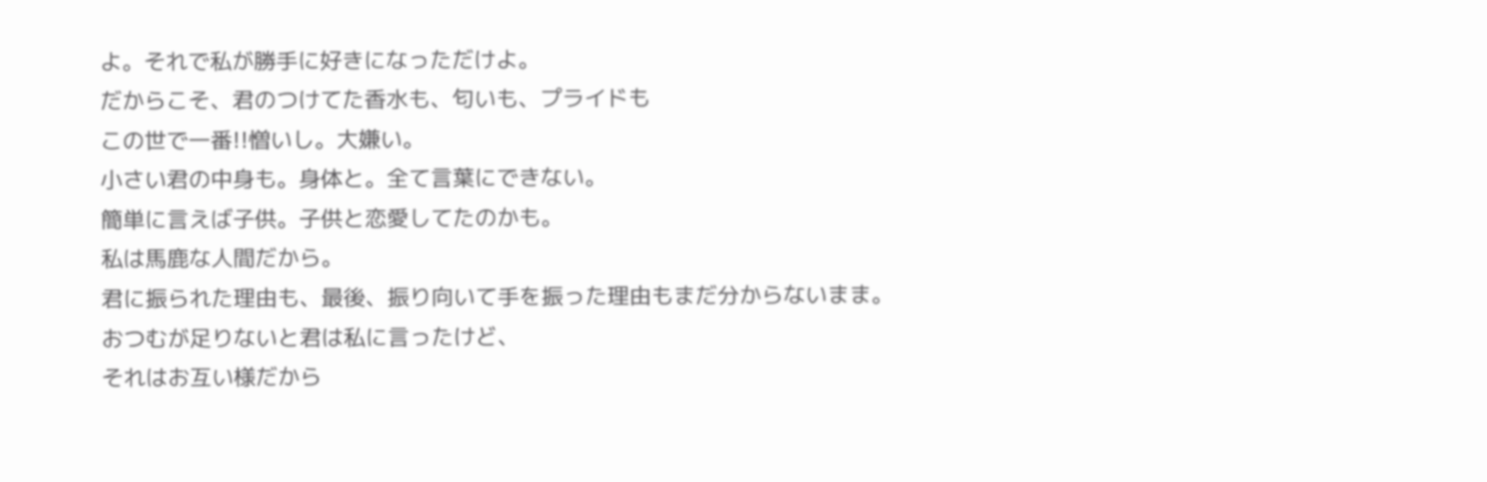よ。それで私が勝手に好きになっただけよ。
だからこそ、君のつけてた香水も、匂いも、プライドも
この世で一番!!憎いし。大嫌い。
小さい君の中身も。身体と。全て言葉にできない。
簡単に言えば子供。子供と恋愛してたのかも。
私は馬鹿な人間だから。
君に振られた理由も、最後、振り向いて手を振った理由もまだ分からないまま。
おつむが足りないと君は私に言ったけど、
それはお互い様だから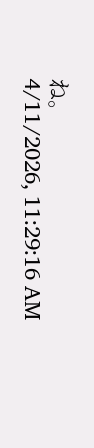ね。
4/11/2026, 11:29:16 AM